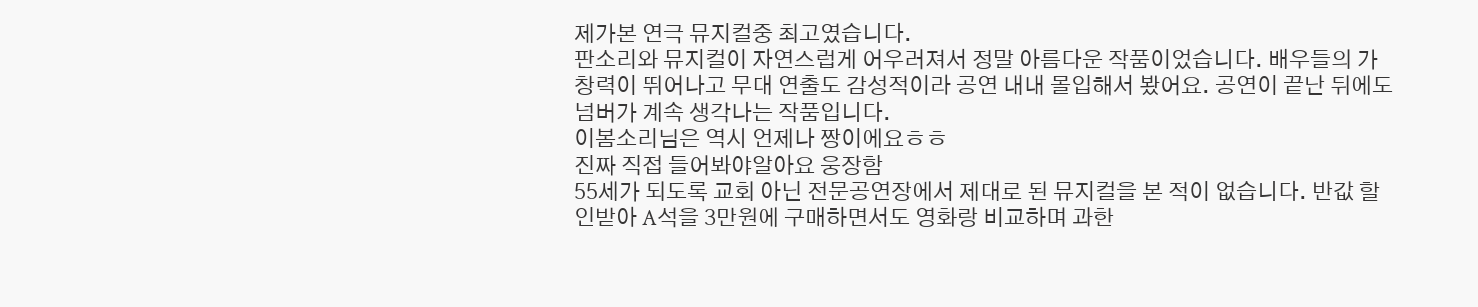제가본 연극 뮤지컬중 최고였습니다.
판소리와 뮤지컬이 자연스럽게 어우러져서 정말 아름다운 작품이었습니다. 배우들의 가창력이 뛰어나고 무대 연출도 감성적이라 공연 내내 몰입해서 봤어요. 공연이 끝난 뒤에도 넘버가 계속 생각나는 작품입니다.
이봄소리님은 역시 언제나 짱이에요ㅎㅎ
진짜 직접 들어봐야알아요 웅장함
55세가 되도록 교회 아닌 전문공연장에서 제대로 된 뮤지컬을 본 적이 없습니다. 반값 할인받아 A석을 3만원에 구매하면서도 영화랑 비교하며 과한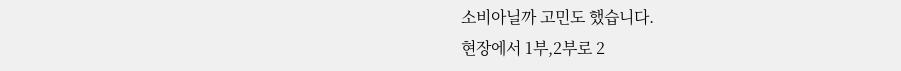소비아닐까 고민도 했습니다.
현장에서 1부,2부로 2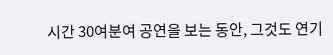시간 30여분여 공연을 보는 동안, 그것도 연기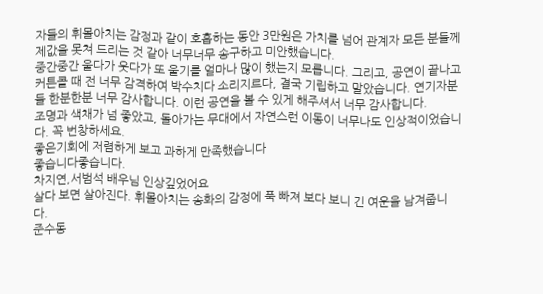자들의 휘몰아치는 감정과 같이 호흡하는 동안 3만원은 가치를 넘어 관계자 모든 분들께 제값을 못쳐 드리는 것 같아 너무너무 송구하고 미안했습니다.
중간중간 울다가 웃다가 또 울기를 얼마나 많이 했는지 모릅니다. 그리고, 공연이 끝나고 커튼콜 때 전 너무 감격하여 박수치다 소리지르다, 결국 기립하고 말았습니다. 연기자분들 한분한분 너무 감사합니다. 이런 공연을 볼 수 있게 해주셔서 너무 감사합니다.
조명과 색채가 넘 좋았고, 돌아가는 무대에서 자연스런 이동이 너무나도 인상적이었습니다. 꼭 번창하세요.
좋은기회에 저렴하게 보고 과하게 만족했습니다
좋습니다좋습니다.
차지연,서범석 배우님 인상깊었어요
살다 보면 살아진다. 휘몰아치는 송화의 감정에 푹 빠져 보다 보니 긴 여운을 남겨줍니다.
준수동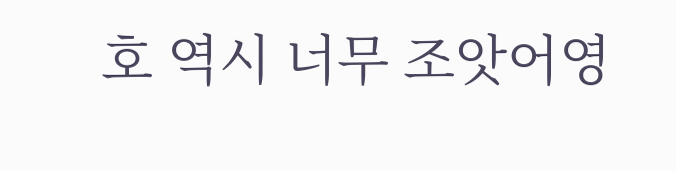호 역시 너무 조앗어영